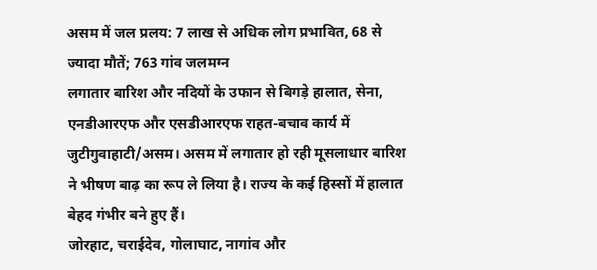असम में जल प्रलय: 7 लाख से अधिक लोग प्रभावित, 68 से ज्यादा मौतें; 763 गांव जलमग्न
लगातार बारिश और नदियों के उफान से बिगड़े हालात, सेना, एनडीआरएफ और एसडीआरएफ राहत-बचाव कार्य में जुटीगुवाहाटी/असम। असम में लगातार हो रही मूसलाधार बारिश ने भीषण बाढ़ का रूप ले लिया है। राज्य के कई हिस्सों में हालात बेहद गंभीर बने हुए हैं।
जोरहाट, चराईदेव, गोलाघाट, नागांव और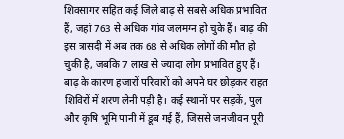शिवसागर सहित कई जिले बाढ़ से सबसे अधिक प्रभावित हैं, जहां 763 से अधिक गांव जलमग्न हो चुके हैं। बाढ़ की इस त्रासदी में अब तक 68 से अधिक लोगों की मौत हो चुकी है, जबकि 7 लाख से ज्यादा लोग प्रभावित हुए हैं।
बाढ़ के कारण हजारों परिवारों को अपने घर छोड़कर राहत शिविरों में शरण लेनी पड़ी है। कई स्थानों पर सड़कें, पुल और कृषि भूमि पानी में डूब गई हैं, जिससे जनजीवन पूरी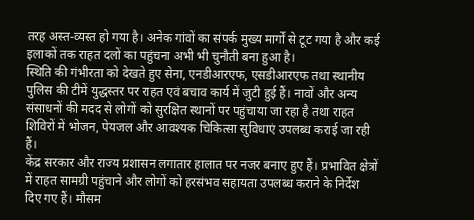तरह अस्त-व्यस्त हो गया है। अनेक गांवों का संपर्क मुख्य मार्गों से टूट गया है और कई इलाकों तक राहत दलों का पहुंचना अभी भी चुनौती बना हुआ है।
स्थिति की गंभीरता को देखते हुए सेना, एनडीआरएफ, एसडीआरएफ तथा स्थानीय पुलिस की टीमें युद्धस्तर पर राहत एवं बचाव कार्य में जुटी हुई हैं। नावों और अन्य संसाधनों की मदद से लोगों को सुरक्षित स्थानों पर पहुंचाया जा रहा है तथा राहत शिविरों में भोजन, पेयजल और आवश्यक चिकित्सा सुविधाएं उपलब्ध कराई जा रही हैं।
केंद्र सरकार और राज्य प्रशासन लगातार हालात पर नजर बनाए हुए हैं। प्रभावित क्षेत्रों में राहत सामग्री पहुंचाने और लोगों को हरसंभव सहायता उपलब्ध कराने के निर्देश दिए गए हैं। मौसम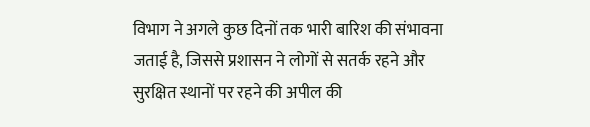विभाग ने अगले कुछ दिनों तक भारी बारिश की संभावना जताई है, जिससे प्रशासन ने लोगों से सतर्क रहने और सुरक्षित स्थानों पर रहने की अपील की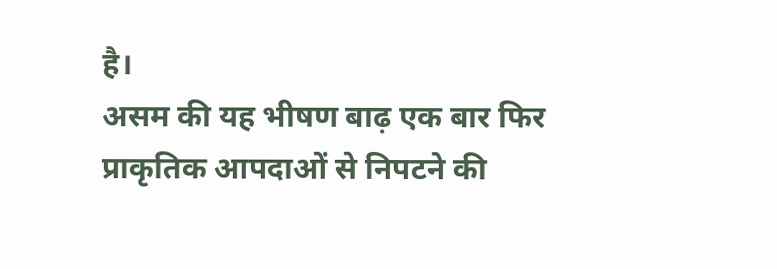है।
असम की यह भीषण बाढ़ एक बार फिर प्राकृतिक आपदाओं से निपटने की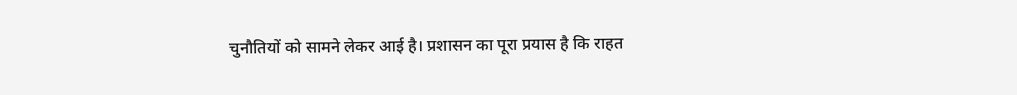चुनौतियों को सामने लेकर आई है। प्रशासन का पूरा प्रयास है कि राहत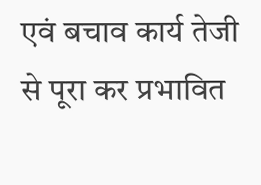एवं बचाव कार्य तेजी से पूरा कर प्रभावित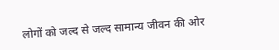लोगों को जल्द से जल्द सामान्य जीवन की ओर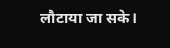लौटाया जा सके।